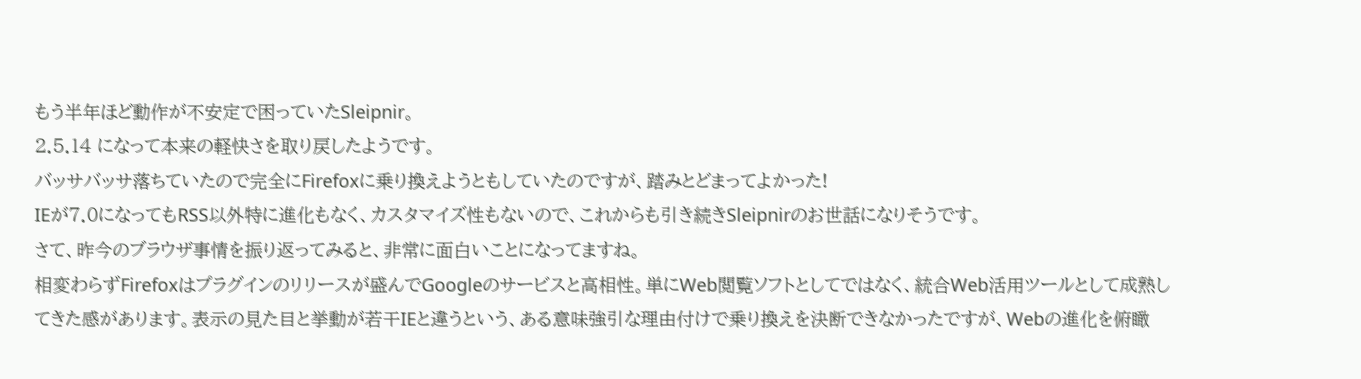もう半年ほど動作が不安定で困っていたSleipnir。
2.5.14 になって本来の軽快さを取り戻したようです。
バッサバッサ落ちていたので完全にFirefoxに乗り換えようともしていたのですが、踏みとどまってよかった!
IEが7.0になってもRSS以外特に進化もなく、カスタマイズ性もないので、これからも引き続きSleipnirのお世話になりそうです。
さて、昨今のブラウザ事情を振り返ってみると、非常に面白いことになってますね。
相変わらずFirefoxはプラグインのリリースが盛んでGoogleのサービスと高相性。単にWeb閲覧ソフトとしてではなく、統合Web活用ツールとして成熟してきた感があります。表示の見た目と挙動が若干IEと違うという、ある意味強引な理由付けで乗り換えを決断できなかったですが、Webの進化を俯瞰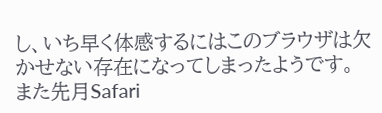し、いち早く体感するにはこのブラウザは欠かせない存在になってしまったようです。
また先月Safari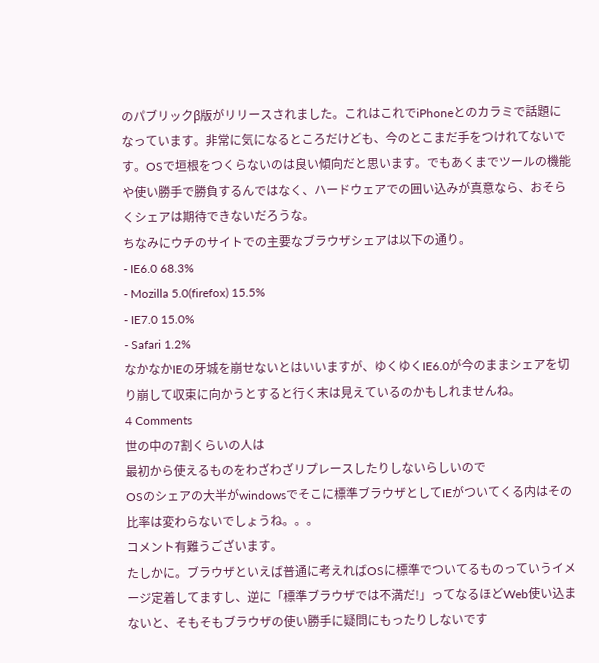のパブリックβ版がリリースされました。これはこれでiPhoneとのカラミで話題になっています。非常に気になるところだけども、今のとこまだ手をつけれてないです。OSで垣根をつくらないのは良い傾向だと思います。でもあくまでツールの機能や使い勝手で勝負するんではなく、ハードウェアでの囲い込みが真意なら、おそらくシェアは期待できないだろうな。
ちなみにウチのサイトでの主要なブラウザシェアは以下の通り。
- IE6.0 68.3%
- Mozilla 5.0(firefox) 15.5%
- IE7.0 15.0%
- Safari 1.2%
なかなかIEの牙城を崩せないとはいいますが、ゆくゆくIE6.0が今のままシェアを切り崩して収束に向かうとすると行く末は見えているのかもしれませんね。
4 Comments
世の中の7割くらいの人は
最初から使えるものをわざわざリプレースしたりしないらしいので
OSのシェアの大半がwindowsでそこに標準ブラウザとしてIEがついてくる内はその比率は変わらないでしょうね。。。
コメント有難うございます。
たしかに。ブラウザといえば普通に考えればOSに標準でついてるものっていうイメージ定着してますし、逆に「標準ブラウザでは不満だ!」ってなるほどWeb使い込まないと、そもそもブラウザの使い勝手に疑問にもったりしないです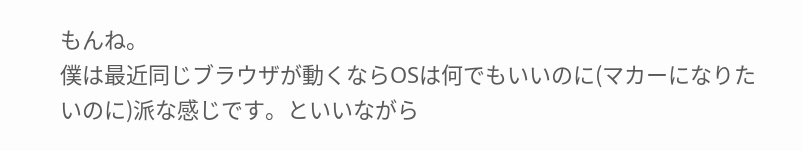もんね。
僕は最近同じブラウザが動くならOSは何でもいいのに(マカーになりたいのに)派な感じです。といいながら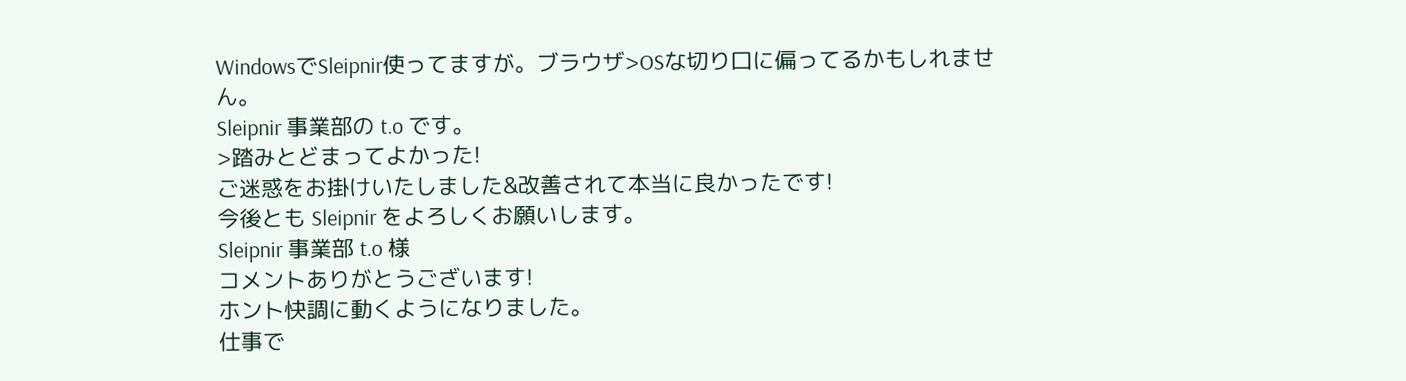WindowsでSleipnir使ってますが。ブラウザ>OSな切り口に偏ってるかもしれません。
Sleipnir 事業部の t.o です。
>踏みとどまってよかった!
ご迷惑をお掛けいたしました&改善されて本当に良かったです!
今後とも Sleipnir をよろしくお願いします。
Sleipnir 事業部 t.o 様
コメントありがとうございます!
ホント快調に動くようになりました。
仕事で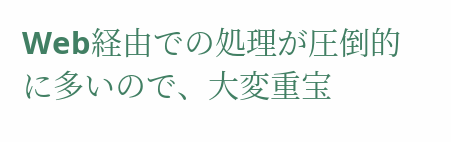Web経由での処理が圧倒的に多いので、大変重宝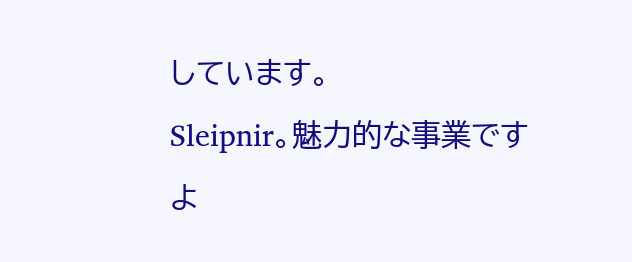しています。
Sleipnir。魅力的な事業ですよ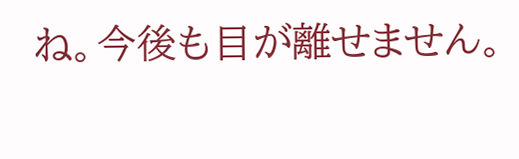ね。今後も目が離せません。